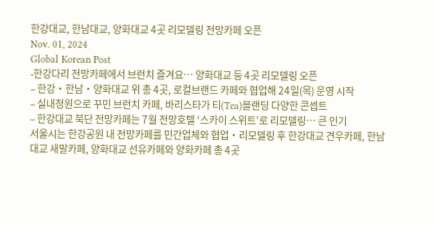한강대교, 한남대교, 양화대교 4곳 리모델링 전망카페 오픈
Nov. 01, 2024
Global Korean Post
-한강다리 전망카페에서 브런치 즐겨요… 양화대교 등 4곳 리모델링 오픈
– 한강‧한남‧양화대교 위 총 4곳, 로컬브랜드 카페와 협업해 24일(목) 운영 시작
– 실내정원으로 꾸민 브런치 카페, 바리스타가 티(Tea)블랜딩 다양한 콘셉트
– 한강대교 북단 전망카페는 7월 전망호텔 ‘스카이 스위트’로 리모델링… 큰 인기
서울시는 한강공원 내 전망카페를 민간업체와 협업‧리모델링 후 한강대교 견우카페, 한남대교 새말카페, 양화대교 선유카페와 양화카페 총 4곳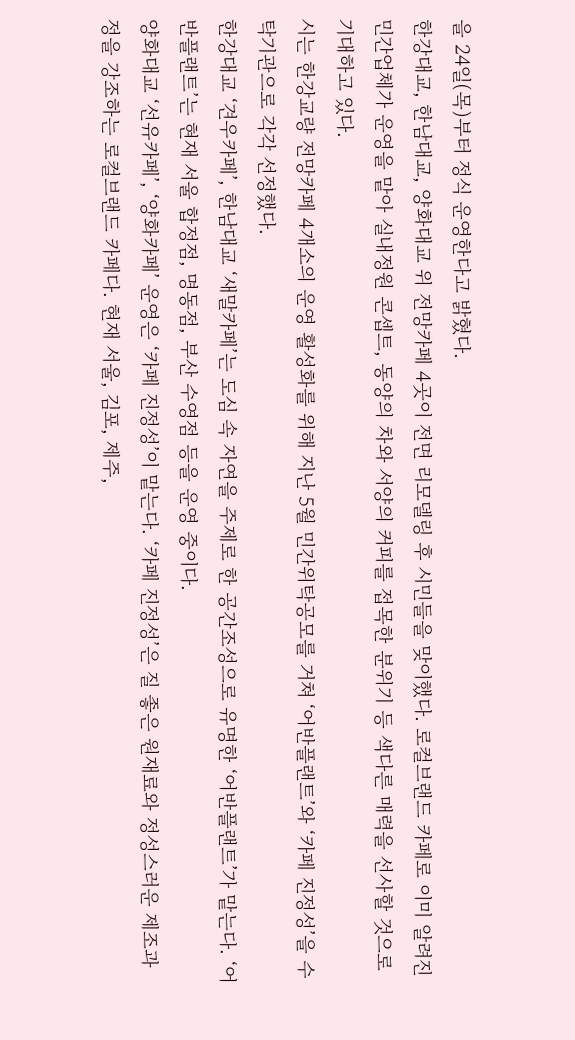을 24일(목)부터 정식 운영한다고 밝혔다.
한강대교, 한남대교, 양화대교 위 전망카페 4곳이 전면 리모델링 후 시민들을 맞이했다. 로컬브랜드 카페로 이미 알려진 민간업체가 운영을 맡아 실내정원 콘셉트, 동양의 차와 서양의 커피를 접목한 분위기 등 색다른 매력을 선사할 것으로 기대하고 있다.
시는 한강교량 전망카페 4개소의 운영 활성화를 위해 지난 5월 민간위탁공모를 거쳐 ‘어반플랜트’와 ‘카페 진정성’을 수탁기관으로 각각 선정했다.
한강대교 ‘견우카페’, 한남대교 ‘새말카페’는 도심 속 자연을 주제로 한 공간조성으로 유명한 ‘어반플랜트’가 맡는다. ‘어반플랜트’는 현재 서울 합정점, 명동점, 부산 수영점 등을 운영 중이다.
양화대교 ‘선유카페’, ‘양화카페’ 운영은 ‘카페 진정성’이 맡는다. ‘카페 진정성’은 질 좋은 원재료와 정성스러운 제조과정을 강조하는 로컬브랜드 카페다. 현재 서울, 김포, 제주,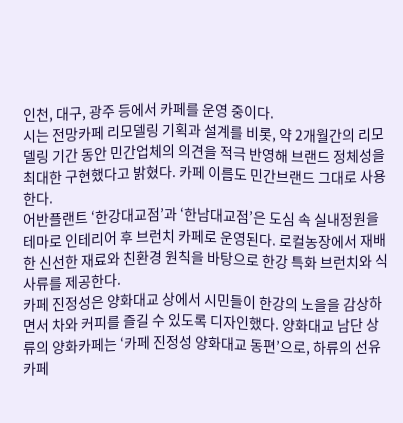인천, 대구, 광주 등에서 카페를 운영 중이다.
시는 전망카페 리모델링 기획과 설계를 비롯, 약 2개월간의 리모델링 기간 동안 민간업체의 의견을 적극 반영해 브랜드 정체성을 최대한 구현했다고 밝혔다. 카페 이름도 민간브랜드 그대로 사용한다.
어반플랜트 ‘한강대교점’과 ‘한남대교점’은 도심 속 실내정원을 테마로 인테리어 후 브런치 카페로 운영된다. 로컬농장에서 재배한 신선한 재료와 친환경 원칙을 바탕으로 한강 특화 브런치와 식사류를 제공한다.
카페 진정성은 양화대교 상에서 시민들이 한강의 노을을 감상하면서 차와 커피를 즐길 수 있도록 디자인했다. 양화대교 남단 상류의 양화카페는 ‘카페 진정성 양화대교 동편’으로, 하류의 선유카페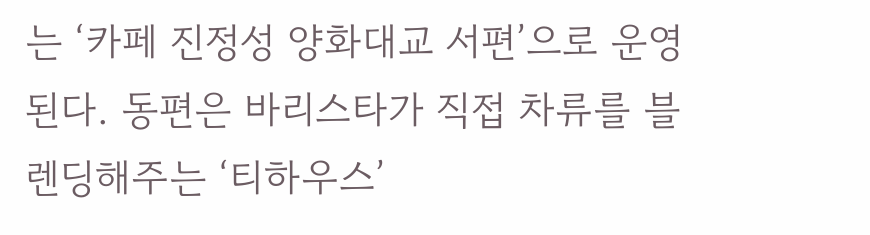는 ‘카페 진정성 양화대교 서편’으로 운영된다. 동편은 바리스타가 직접 차류를 블렌딩해주는 ‘티하우스’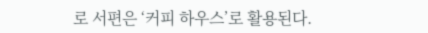로 서편은 ‘커피 하우스’로 활용된다.